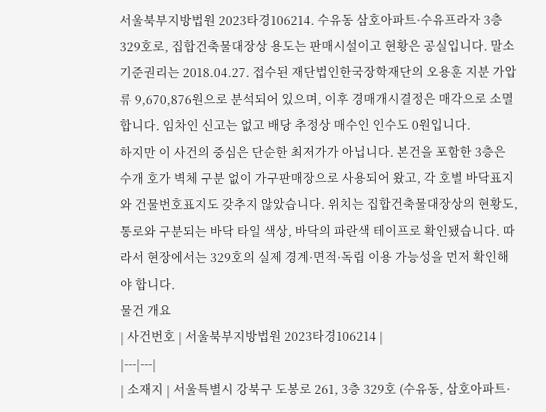서울북부지방법원 2023타경106214. 수유동 삼호아파트·수유프라자 3층 329호로, 집합건축물대장상 용도는 판매시설이고 현황은 공실입니다. 말소기준권리는 2018.04.27. 접수된 재단법인한국장학재단의 오용훈 지분 가압류 9,670,876원으로 분석되어 있으며, 이후 경매개시결정은 매각으로 소멸합니다. 임차인 신고는 없고 배당 추정상 매수인 인수도 0원입니다.
하지만 이 사건의 중심은 단순한 최저가가 아닙니다. 본건을 포함한 3층은 수개 호가 벽체 구분 없이 가구판매장으로 사용되어 왔고, 각 호별 바닥표지와 건물번호표지도 갖추지 않았습니다. 위치는 집합건축물대장상의 현황도, 통로와 구분되는 바닥 타일 색상, 바닥의 파란색 테이프로 확인됐습니다. 따라서 현장에서는 329호의 실제 경계·면적·독립 이용 가능성을 먼저 확인해야 합니다.
물건 개요
| 사건번호 | 서울북부지방법원 2023타경106214 |
|---|---|
| 소재지 | 서울특별시 강북구 도봉로 261, 3층 329호 (수유동, 삼호아파트·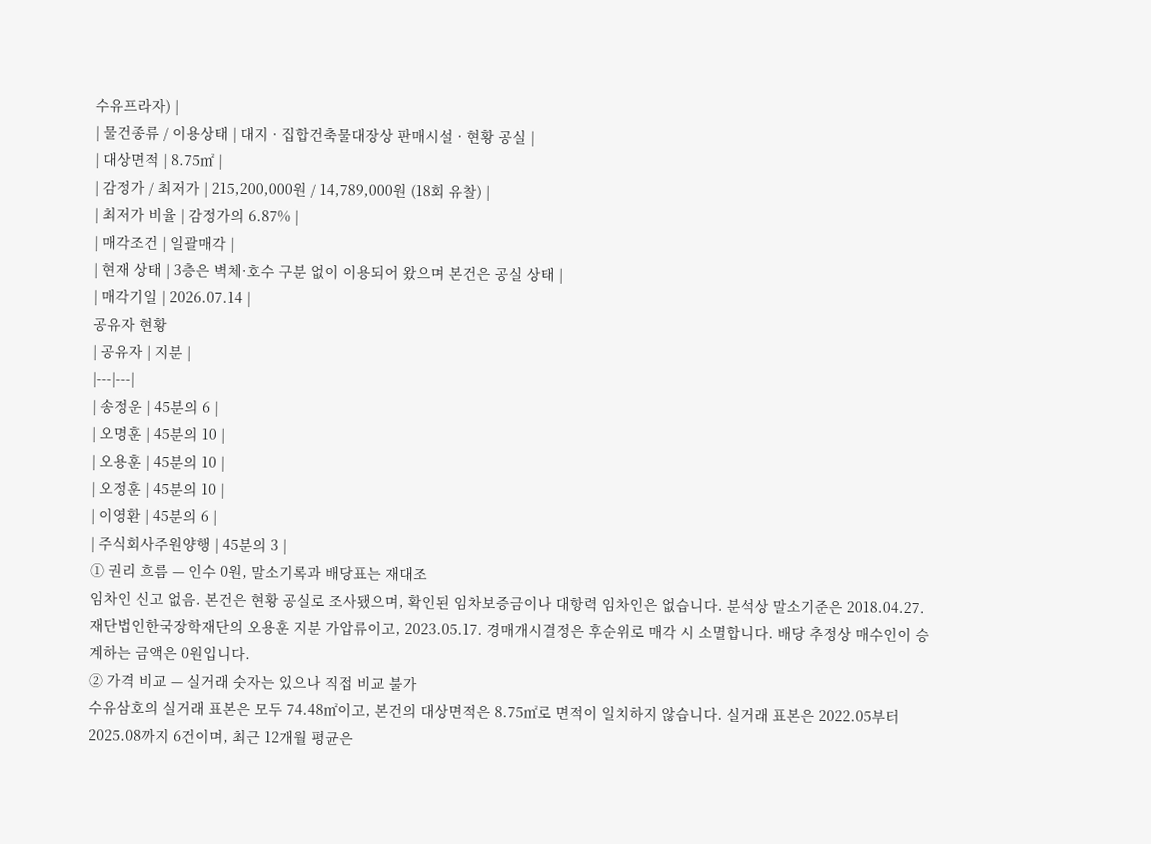수유프라자) |
| 물건종류 / 이용상태 | 대지 · 집합건축물대장상 판매시설 · 현황 공실 |
| 대상면적 | 8.75㎡ |
| 감정가 / 최저가 | 215,200,000원 / 14,789,000원 (18회 유찰) |
| 최저가 비율 | 감정가의 6.87% |
| 매각조건 | 일괄매각 |
| 현재 상태 | 3층은 벽체·호수 구분 없이 이용되어 왔으며 본건은 공실 상태 |
| 매각기일 | 2026.07.14 |
공유자 현황
| 공유자 | 지분 |
|---|---|
| 송정운 | 45분의 6 |
| 오명훈 | 45분의 10 |
| 오용훈 | 45분의 10 |
| 오정훈 | 45분의 10 |
| 이영환 | 45분의 6 |
| 주식회사주원양행 | 45분의 3 |
① 권리 흐름 — 인수 0원, 말소기록과 배당표는 재대조
임차인 신고 없음. 본건은 현황 공실로 조사됐으며, 확인된 임차보증금이나 대항력 임차인은 없습니다. 분석상 말소기준은 2018.04.27. 재단법인한국장학재단의 오용훈 지분 가압류이고, 2023.05.17. 경매개시결정은 후순위로 매각 시 소멸합니다. 배당 추정상 매수인이 승계하는 금액은 0원입니다.
② 가격 비교 — 실거래 숫자는 있으나 직접 비교 불가
수유삼호의 실거래 표본은 모두 74.48㎡이고, 본건의 대상면적은 8.75㎡로 면적이 일치하지 않습니다. 실거래 표본은 2022.05부터 2025.08까지 6건이며, 최근 12개월 평균은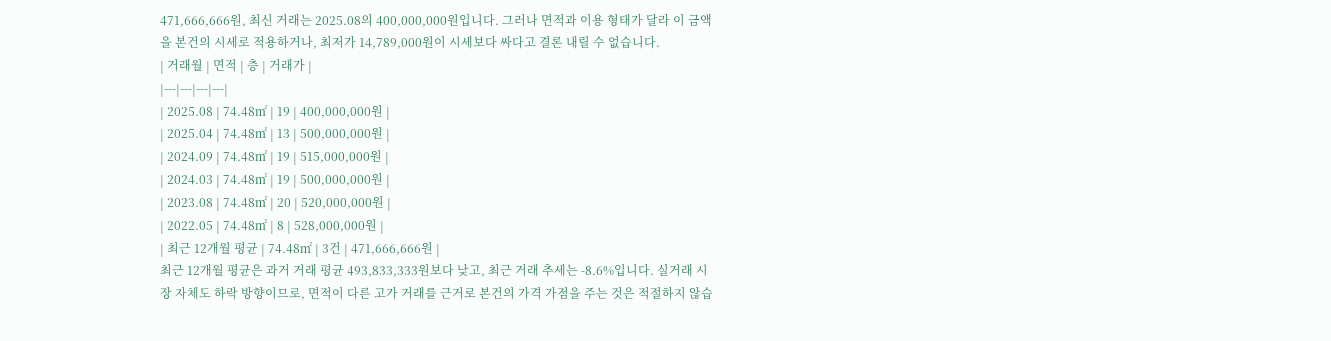471,666,666원, 최신 거래는 2025.08의 400,000,000원입니다. 그러나 면적과 이용 형태가 달라 이 금액을 본건의 시세로 적용하거나, 최저가 14,789,000원이 시세보다 싸다고 결론 내릴 수 없습니다.
| 거래월 | 면적 | 층 | 거래가 |
|---|---|---|---|
| 2025.08 | 74.48㎡ | 19 | 400,000,000원 |
| 2025.04 | 74.48㎡ | 13 | 500,000,000원 |
| 2024.09 | 74.48㎡ | 19 | 515,000,000원 |
| 2024.03 | 74.48㎡ | 19 | 500,000,000원 |
| 2023.08 | 74.48㎡ | 20 | 520,000,000원 |
| 2022.05 | 74.48㎡ | 8 | 528,000,000원 |
| 최근 12개월 평균 | 74.48㎡ | 3건 | 471,666,666원 |
최근 12개월 평균은 과거 거래 평균 493,833,333원보다 낮고, 최근 거래 추세는 -8.6%입니다. 실거래 시장 자체도 하락 방향이므로, 면적이 다른 고가 거래를 근거로 본건의 가격 가점을 주는 것은 적절하지 않습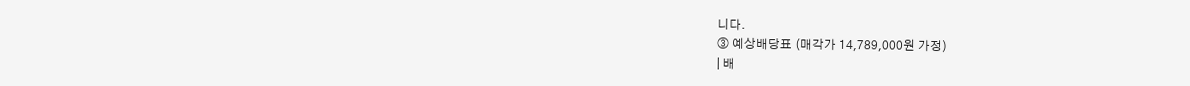니다.
③ 예상배당표 (매각가 14,789,000원 가정)
| 배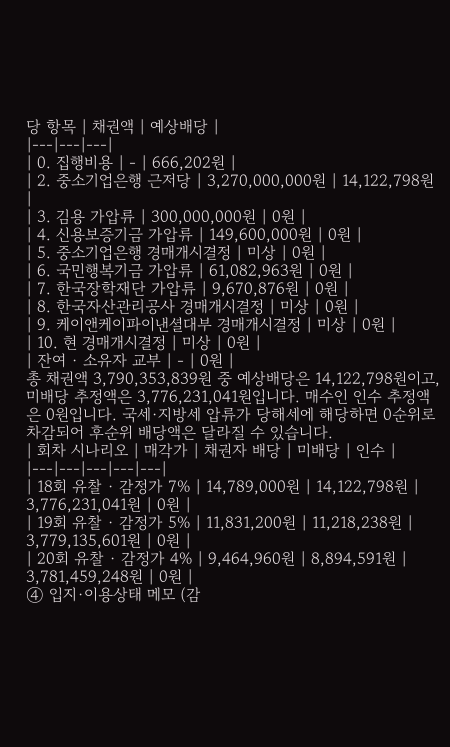당 항목 | 채권액 | 예상배당 |
|---|---|---|
| 0. 집행비용 | - | 666,202원 |
| 2. 중소기업은행 근저당 | 3,270,000,000원 | 14,122,798원 |
| 3. 김용 가압류 | 300,000,000원 | 0원 |
| 4. 신용보증기금 가압류 | 149,600,000원 | 0원 |
| 5. 중소기업은행 경매개시결정 | 미상 | 0원 |
| 6. 국민행복기금 가압류 | 61,082,963원 | 0원 |
| 7. 한국장학재단 가압류 | 9,670,876원 | 0원 |
| 8. 한국자산관리공사 경매개시결정 | 미상 | 0원 |
| 9. 케이앤케이파이낸셜대부 경매개시결정 | 미상 | 0원 |
| 10. 현 경매개시결정 | 미상 | 0원 |
| 잔여 · 소유자 교부 | - | 0원 |
총 채권액 3,790,353,839원 중 예상배당은 14,122,798원이고, 미배당 추정액은 3,776,231,041원입니다. 매수인 인수 추정액은 0원입니다. 국세·지방세 압류가 당해세에 해당하면 0순위로 차감되어 후순위 배당액은 달라질 수 있습니다.
| 회차 시나리오 | 매각가 | 채권자 배당 | 미배당 | 인수 |
|---|---|---|---|---|
| 18회 유찰 · 감정가 7% | 14,789,000원 | 14,122,798원 | 3,776,231,041원 | 0원 |
| 19회 유찰 · 감정가 5% | 11,831,200원 | 11,218,238원 | 3,779,135,601원 | 0원 |
| 20회 유찰 · 감정가 4% | 9,464,960원 | 8,894,591원 | 3,781,459,248원 | 0원 |
④ 입지·이용상태 메모 (감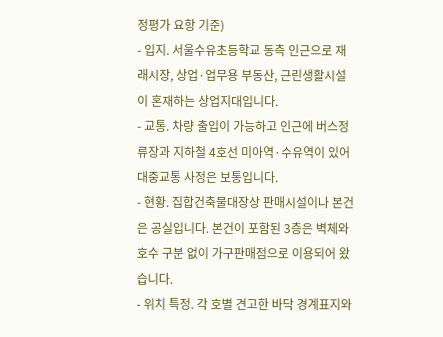정평가 요항 기준)
- 입지. 서울수유초등학교 동측 인근으로 재래시장, 상업·업무용 부동산, 근린생활시설이 혼재하는 상업지대입니다.
- 교통. 차량 출입이 가능하고 인근에 버스정류장과 지하철 4호선 미아역·수유역이 있어 대중교통 사정은 보통입니다.
- 현황. 집합건축물대장상 판매시설이나 본건은 공실입니다. 본건이 포함된 3층은 벽체와 호수 구분 없이 가구판매점으로 이용되어 왔습니다.
- 위치 특정. 각 호별 견고한 바닥 경계표지와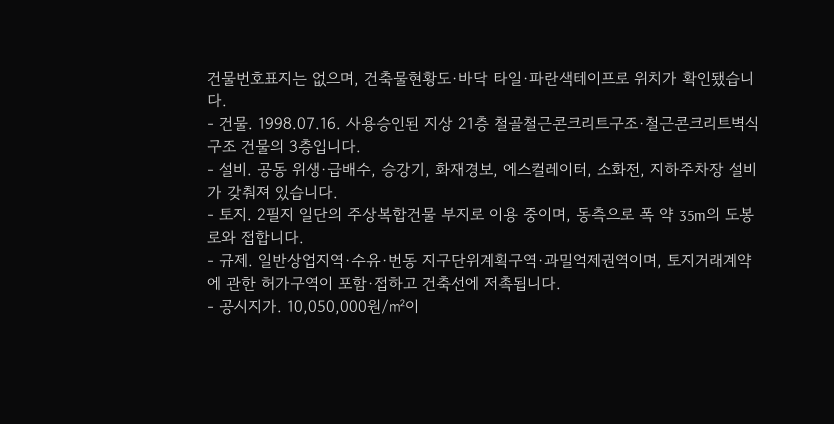건물번호표지는 없으며, 건축물현황도·바닥 타일·파란색테이프로 위치가 확인됐습니다.
- 건물. 1998.07.16. 사용승인된 지상 21층 철골철근콘크리트구조·철근콘크리트벽식구조 건물의 3층입니다.
- 설비. 공동 위생·급배수, 승강기, 화재경보, 에스컬레이터, 소화전, 지하주차장 설비가 갖춰져 있습니다.
- 토지. 2필지 일단의 주상복합건물 부지로 이용 중이며, 동측으로 폭 약 35m의 도봉로와 접합니다.
- 규제. 일반상업지역·수유·번동 지구단위계획구역·과밀억제권역이며, 토지거래계약에 관한 허가구역이 포함·접하고 건축선에 저촉됩니다.
- 공시지가. 10,050,000원/㎡이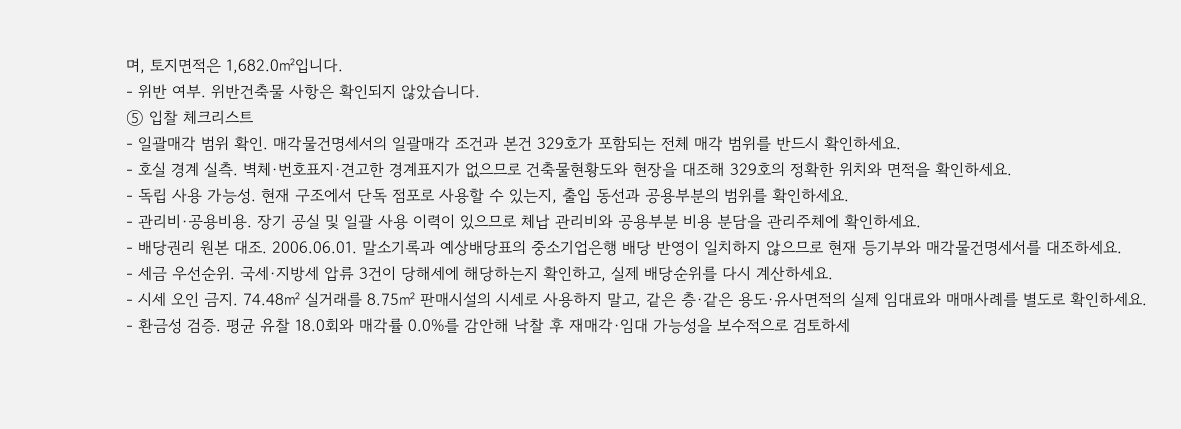며, 토지면적은 1,682.0㎡입니다.
- 위반 여부. 위반건축물 사항은 확인되지 않았습니다.
⑤ 입찰 체크리스트
- 일괄매각 범위 확인. 매각물건명세서의 일괄매각 조건과 본건 329호가 포함되는 전체 매각 범위를 반드시 확인하세요.
- 호실 경계 실측. 벽체·번호표지·견고한 경계표지가 없으므로 건축물현황도와 현장을 대조해 329호의 정확한 위치와 면적을 확인하세요.
- 독립 사용 가능성. 현재 구조에서 단독 점포로 사용할 수 있는지, 출입 동선과 공용부분의 범위를 확인하세요.
- 관리비·공용비용. 장기 공실 및 일괄 사용 이력이 있으므로 체납 관리비와 공용부분 비용 분담을 관리주체에 확인하세요.
- 배당권리 원본 대조. 2006.06.01. 말소기록과 예상배당표의 중소기업은행 배당 반영이 일치하지 않으므로 현재 등기부와 매각물건명세서를 대조하세요.
- 세금 우선순위. 국세·지방세 압류 3건이 당해세에 해당하는지 확인하고, 실제 배당순위를 다시 계산하세요.
- 시세 오인 금지. 74.48㎡ 실거래를 8.75㎡ 판매시설의 시세로 사용하지 말고, 같은 층·같은 용도·유사면적의 실제 임대료와 매매사례를 별도로 확인하세요.
- 환금성 검증. 평균 유찰 18.0회와 매각률 0.0%를 감안해 낙찰 후 재매각·임대 가능성을 보수적으로 검토하세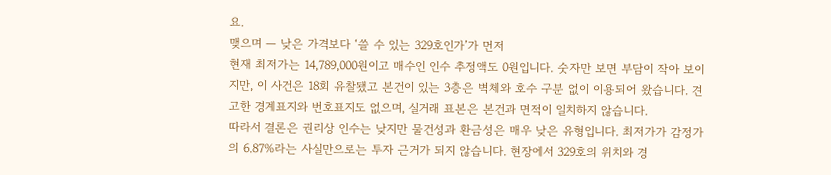요.
맺으며 — 낮은 가격보다 ‘쓸 수 있는 329호인가’가 먼저
현재 최저가는 14,789,000원이고 매수인 인수 추정액도 0원입니다. 숫자만 보면 부담이 작아 보이지만, 이 사건은 18회 유찰됐고 본건이 있는 3층은 벽체와 호수 구분 없이 이용되어 왔습니다. 견고한 경계표지와 번호표지도 없으며, 실거래 표본은 본건과 면적이 일치하지 않습니다.
따라서 결론은 권리상 인수는 낮지만 물건성과 환금성은 매우 낮은 유형입니다. 최저가가 감정가의 6.87%라는 사실만으로는 투자 근거가 되지 않습니다. 현장에서 329호의 위치와 경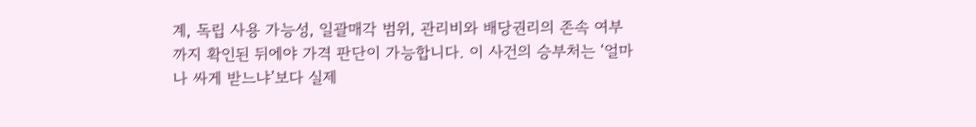계, 독립 사용 가능성, 일괄매각 범위, 관리비와 배당권리의 존속 여부까지 확인된 뒤에야 가격 판단이 가능합니다. 이 사건의 승부처는 ‘얼마나 싸게 받느냐’보다 실제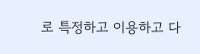로 특정하고 이용하고 다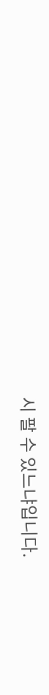시 팔 수 있느냐입니다.